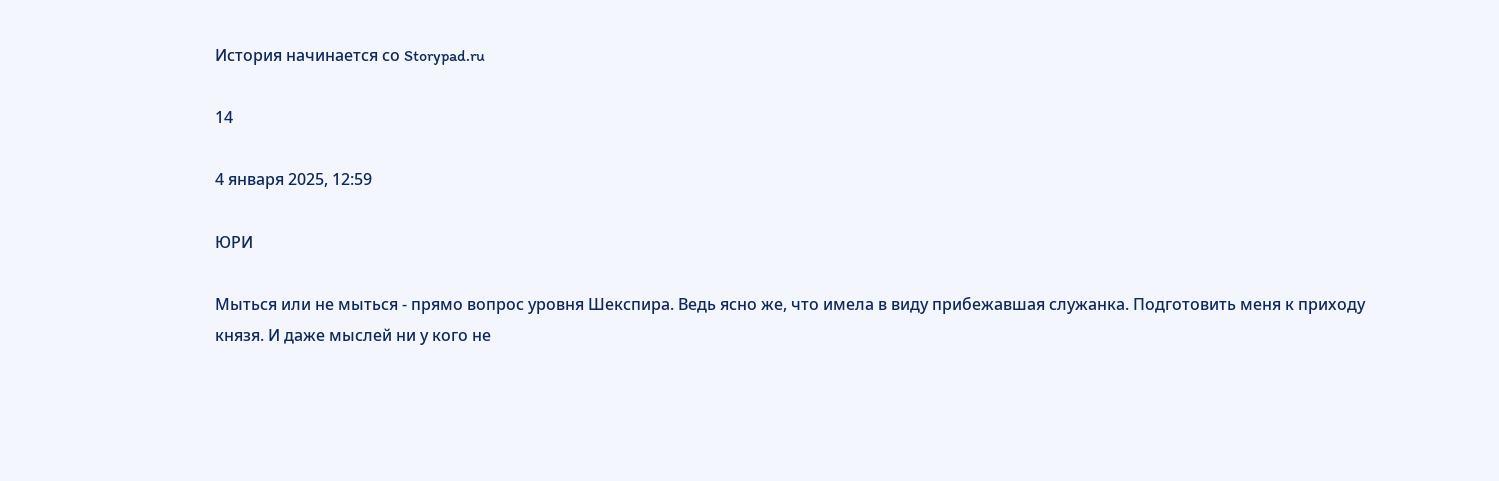История начинается со Storypad.ru

14

4 января 2025, 12:59

ЮРИ

Мыться или не мыться - прямо вопрос уровня Шекспира. Ведь ясно же, что имела в виду прибежавшая служанка. Подготовить меня к приходу князя. И даже мыслей ни у кого не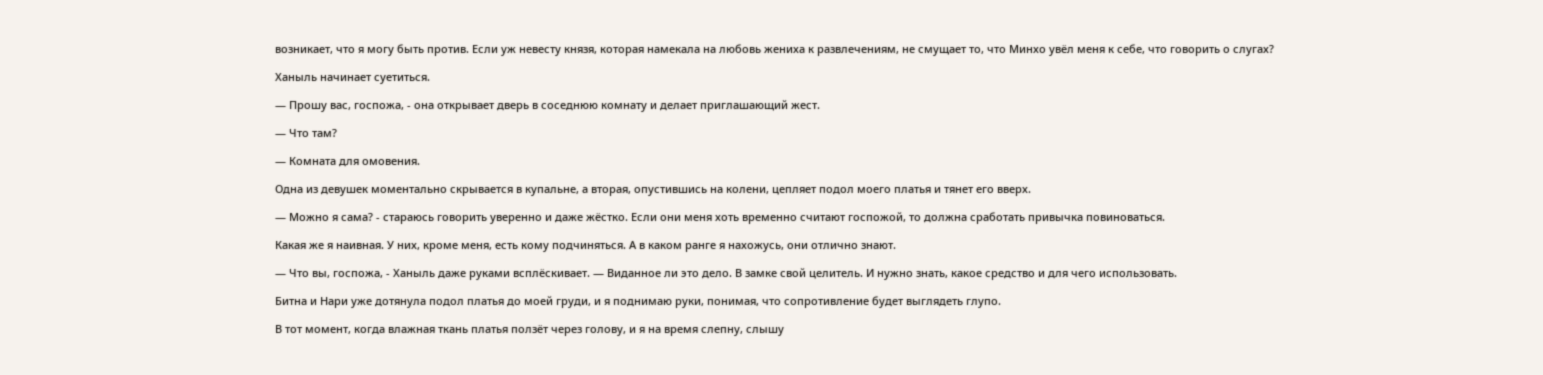возникает, что я могу быть против. Если уж невесту князя, которая намекала на любовь жениха к развлечениям, не смущает то, что Минхо увёл меня к себе, что говорить о слугах?

Ханыль начинает суетиться.

— Прошу вас, госпожа, - она открывает дверь в соседнюю комнату и делает приглашающий жест.

— Что там?

— Комната для омовения.

Одна из девушек моментально скрывается в купальне, а вторая, опустившись на колени, цепляет подол моего платья и тянет его вверх.

— Можно я сама? - стараюсь говорить уверенно и даже жёстко. Если они меня хоть временно считают госпожой, то должна сработать привычка повиноваться.

Какая же я наивная. У них, кроме меня, есть кому подчиняться. А в каком ранге я нахожусь, они отлично знают.

— Что вы, госпожа, - Ханыль даже руками всплёскивает. — Виданное ли это дело. В замке свой целитель. И нужно знать, какое средство и для чего использовать.

Битна и Нари уже дотянула подол платья до моей груди, и я поднимаю руки, понимая, что сопротивление будет выглядеть глупо.

В тот момент, когда влажная ткань платья ползёт через голову, и я на время слепну, слышу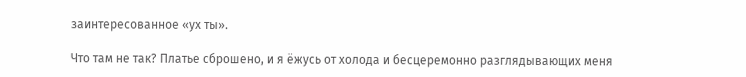заинтересованное «ух ты».

Что там не так? Платье сброшено, и я ёжусь от холода и бесцеремонно разглядывающих меня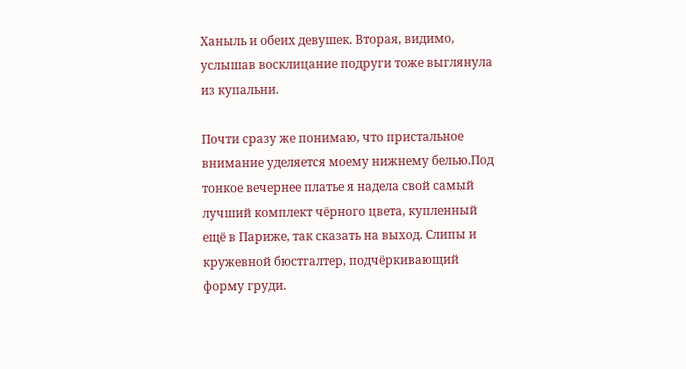Ханыль и обеих девушек. Вторая, видимо, услышав восклицание подруги тоже выглянула из купальни.

Почти сразу же понимаю, что пристальное внимание уделяется моему нижнему белью.Под тонкое вечернее платье я надела свой самый лучший комплект чёрного цвета, купленный ещё в Париже, так сказать на выход. Слипы и кружевной бюстгалтер, подчёркивающий форму груди.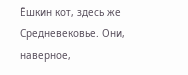Ёшкин кот, здесь же Средневековье. Они, наверное,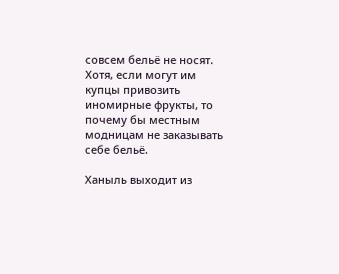совсем бельё не носят. Хотя, если могут им купцы привозить иномирные фрукты, то почему бы местным модницам не заказывать себе бельё.

Ханыль выходит из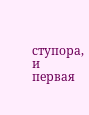ступора, и первая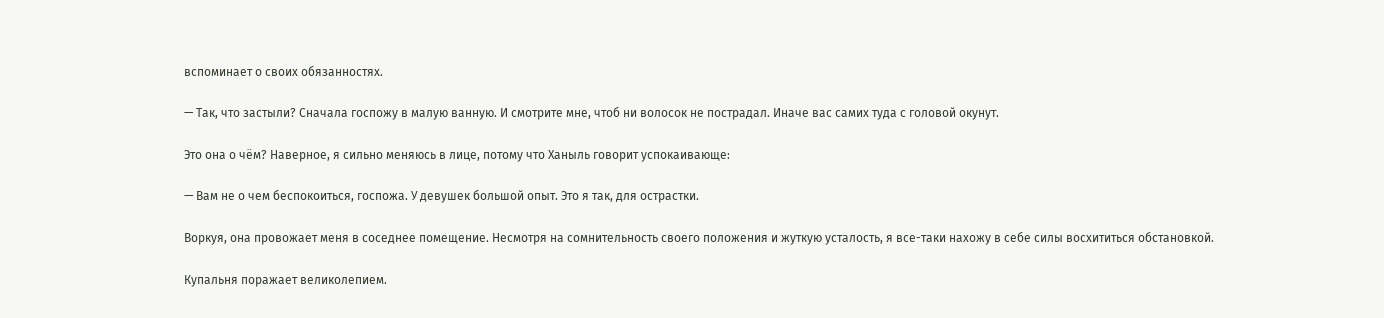вспоминает о своих обязанностях.

— Так, что застыли? Сначала госпожу в малую ванную. И смотрите мне, чтоб ни волосок не пострадал. Иначе вас самих туда с головой окунут.

Это она о чём? Наверное, я сильно меняюсь в лице, потому что Ханыль говорит успокаивающе:

— Вам не о чем беспокоиться, госпожа. У девушек большой опыт. Это я так, для острастки.

Воркуя, она провожает меня в соседнее помещение. Несмотря на сомнительность своего положения и жуткую усталость, я все-таки нахожу в себе силы восхититься обстановкой.

Купальня поражает великолепием.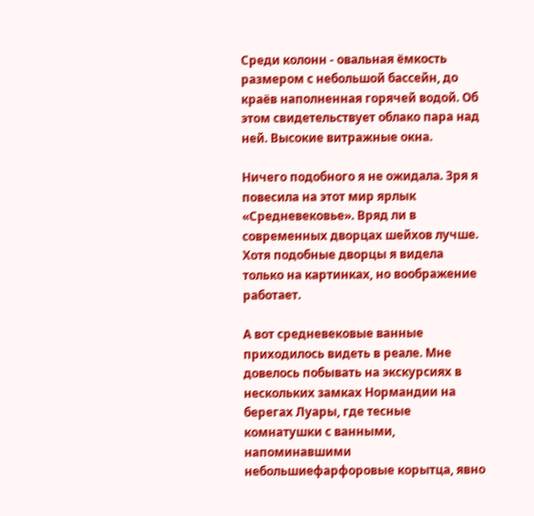Среди колонн - овальная ёмкость размером с небольшой бассейн, до краёв наполненная горячей водой. Об этом свидетельствует облако пара над ней. Высокие витражные окна.

Ничего подобного я не ожидала. Зря я повесила на этот мир ярлык «Средневековье». Вряд ли в современных дворцах шейхов лучше. Хотя подобные дворцы я видела только на картинках, но воображение работает.

А вот средневековые ванные приходилось видеть в реале. Мне довелось побывать на экскурсиях в нескольких замках Нормандии на берегах Луары, где тесные комнатушки с ванными, напоминавшими небольшиефарфоровые корытца, явно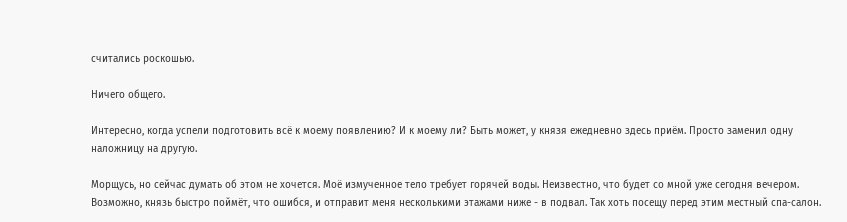считались роскошью.

Ничего общего.

Интересно, когда успели подготовить всё к моему появлению? И к моему ли? Быть может, у князя ежедневно здесь приём. Просто заменил одну наложницу на другую.

Морщусь, но сейчас думать об этом не хочется. Моё измученное тело требует горячей воды. Неизвестно, что будет со мной уже сегодня вечером. Возможно, князь быстро поймёт, что ошибся, и отправит меня несколькими этажами ниже - в подвал. Так хоть посещу перед этим местный спа-салон.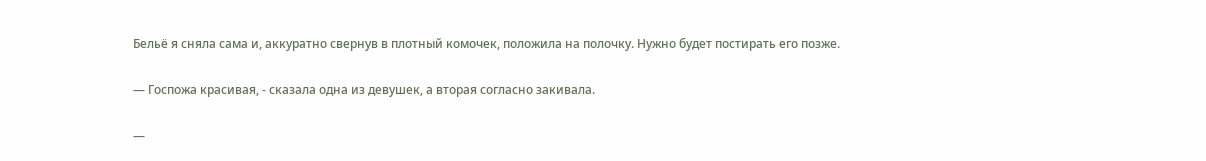Бельё я сняла сама и, аккуратно свернув в плотный комочек, положила на полочку. Нужно будет постирать его позже.

— Госпожа красивая, - сказала одна из девушек, а вторая согласно закивала.

—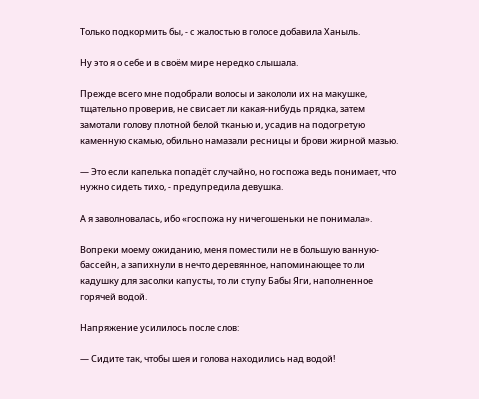Только подкормить бы, - с жалостью в голосе добавила Ханыль.

Ну это я о себе и в своём мире нередко слышала.

Прежде всего мне подобрали волосы и закололи их на макушке, тщательно проверив, не свисает ли какая-нибудь прядка, затем замотали голову плотной белой тканью и, усадив на подогретую каменную скамью, обильно намазали ресницы и брови жирной мазью.

— Это если капелька попадёт случайно, но госпожа ведь понимает, что нужно сидеть тихо, - предупредила девушка.

А я заволновалась, ибо «госпожа ну ничегошеньки не понимала».

Вопреки моему ожиданию, меня поместили не в большую ванную-бассейн, а запихнули в нечто деревянное, напоминающее то ли кадушку для засолки капусты, то ли ступу Бабы Яги, наполненное горячей водой.

Напряжение усилилось после слов:

— Сидите так, чтобы шея и голова находились над водой!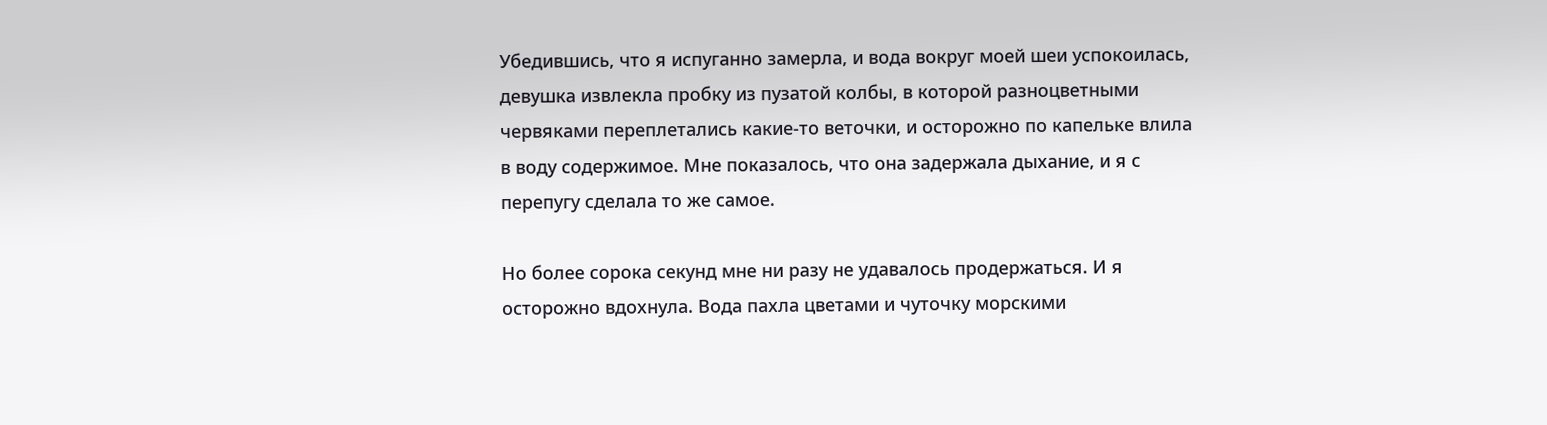Убедившись, что я испуганно замерла, и вода вокруг моей шеи успокоилась, девушка извлекла пробку из пузатой колбы, в которой разноцветными червяками переплетались какие-то веточки, и осторожно по капельке влила в воду содержимое. Мне показалось, что она задержала дыхание, и я с перепугу сделала то же самое.

Но более сорока секунд мне ни разу не удавалось продержаться. И я осторожно вдохнула. Вода пахла цветами и чуточку морскими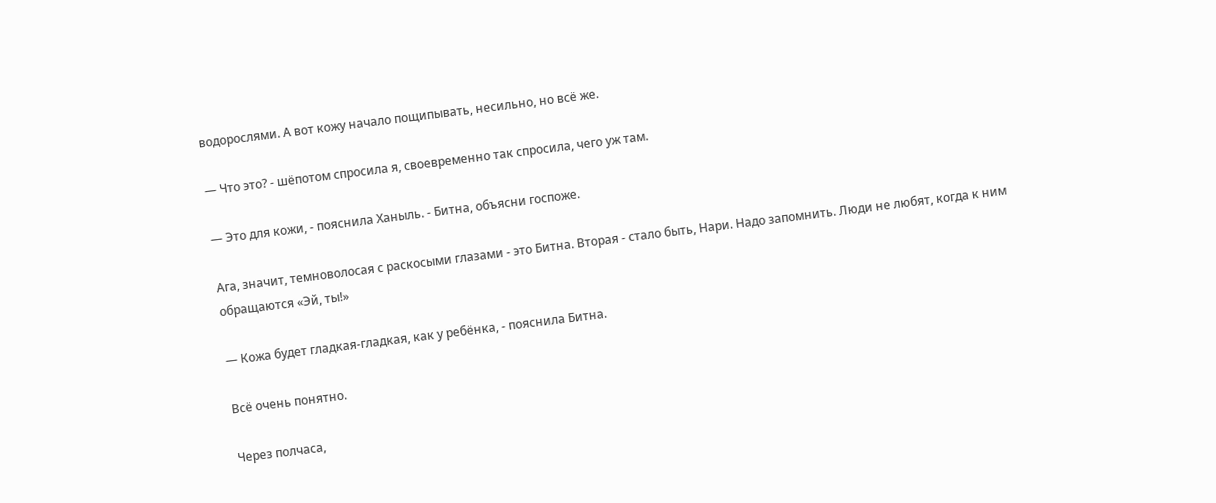водорослями. А вот кожу начало пощипывать, несильно, но всё же.

— Что это? - шёпотом спросила я, своевременно так спросила, чего уж там.

— Это для кожи, - пояснила Ханыль. - Битна, объясни госпоже.

Ага, значит, темноволосая с раскосыми глазами - это Битна. Вторая - стало быть, Нари. Надо запомнить. Люди не любят, когда к ним обращаются «Эй, ты!»

— Кожа будет гладкая-гладкая, как у ребёнка, - пояснила Битна.

Всё очень понятно.

Через полчаса,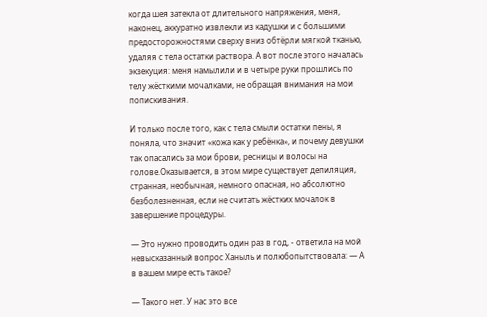когда шея затекла от длительного напряжения, меня, наконец, аккуратно извлекли из кадушки и с большими предосторожностями сверху вниз обтёрли мягкой тканью, удаляя с тела остатки раствора. А вот после этого началась экзекуция: меня намылили и в четыре руки прошлись по телу жёсткими мочалками, не обращая внимания на мои попискивания.

И только после того, как с тела смыли остатки пены, я поняла, что значит «кожа как у ребёнка», и почему девушки так опасались за мои брови, ресницы и волосы на голове.Оказывается, в этом мире существует депиляция, странная, необычная, немного опасная, но абсолютно безболезненная, если не считать жёстких мочалок в завершение процедуры.

— Это нужно проводить один раз в год, - ответила на мой невысказанный вопрос Ханыль и полюбопытствовала: — А в вашем мире есть такое?

— Такого нет. У нас это все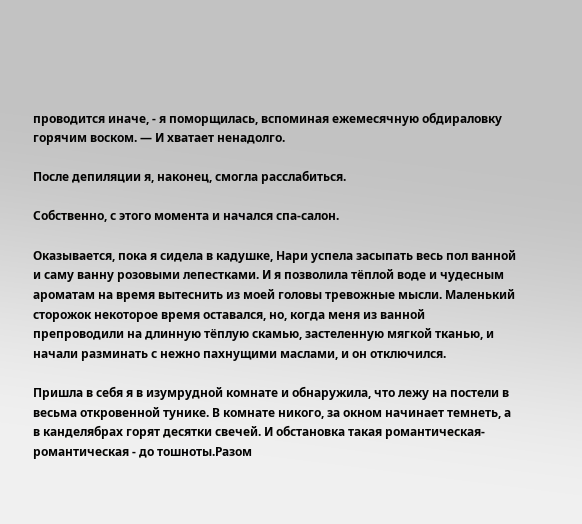проводится иначе, - я поморщилась, вспоминая ежемесячную обдираловку горячим воском. — И хватает ненадолго.

После депиляции я, наконец, смогла расслабиться.

Собственно, с этого момента и начался спа-салон.

Оказывается, пока я сидела в кадушке, Нари успела засыпать весь пол ванной и саму ванну розовыми лепестками. И я позволила тёплой воде и чудесным ароматам на время вытеснить из моей головы тревожные мысли. Маленький сторожок некоторое время оставался, но, когда меня из ванной препроводили на длинную тёплую скамью, застеленную мягкой тканью, и начали разминать с нежно пахнущими маслами, и он отключился.

Пришла в себя я в изумрудной комнате и обнаружила, что лежу на постели в весьма откровенной тунике. В комнате никого, за окном начинает темнеть, а в канделябрах горят десятки свечей. И обстановка такая романтическая-романтическая - до тошноты.Разом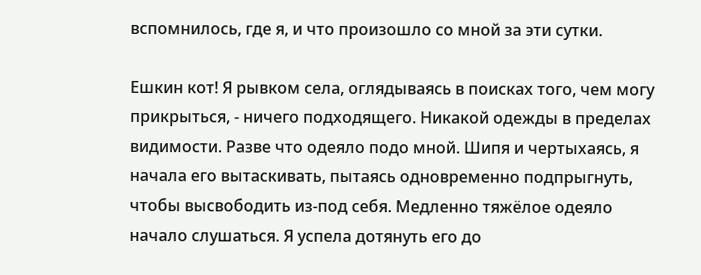вспомнилось, где я, и что произошло со мной за эти сутки.

Ешкин кот! Я рывком села, оглядываясь в поисках того, чем могу прикрыться, - ничего подходящего. Никакой одежды в пределах видимости. Разве что одеяло подо мной. Шипя и чертыхаясь, я начала его вытаскивать, пытаясь одновременно подпрыгнуть, чтобы высвободить из-под себя. Медленно тяжёлое одеяло начало слушаться. Я успела дотянуть его до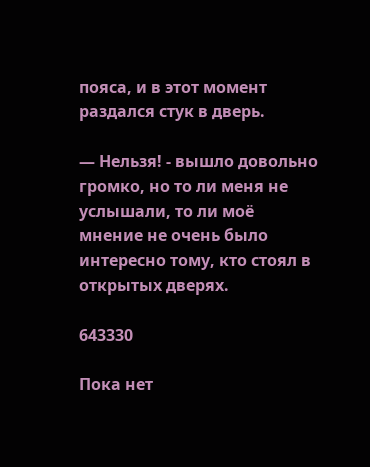пояса, и в этот момент раздался стук в дверь.

— Нельзя! - вышло довольно громко, но то ли меня не услышали, то ли моё мнение не очень было интересно тому, кто стоял в открытых дверях.

643330

Пока нет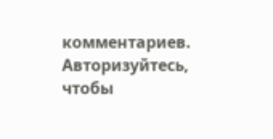комментариев. Авторизуйтесь, чтобы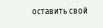оставить свой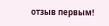отзыв первым!